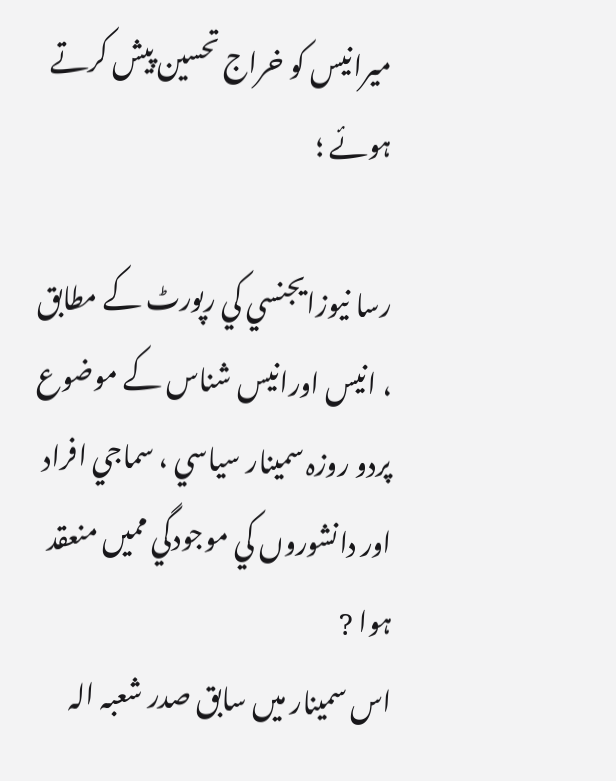ميرانيس کو خراج تحسين پيش کرتے ہوئے ؛

رسا نيوزايجنسي کي رپورٹ کے مطابق ، انيس اورانيس شناس کے موضوع پردو روزہ سمينار سياسي ، سماجي افراد اور دانشوروں کي موجودگي مميں منعقد ہوا ?
اس سمينار ميں سابق صدر شعبہ الہ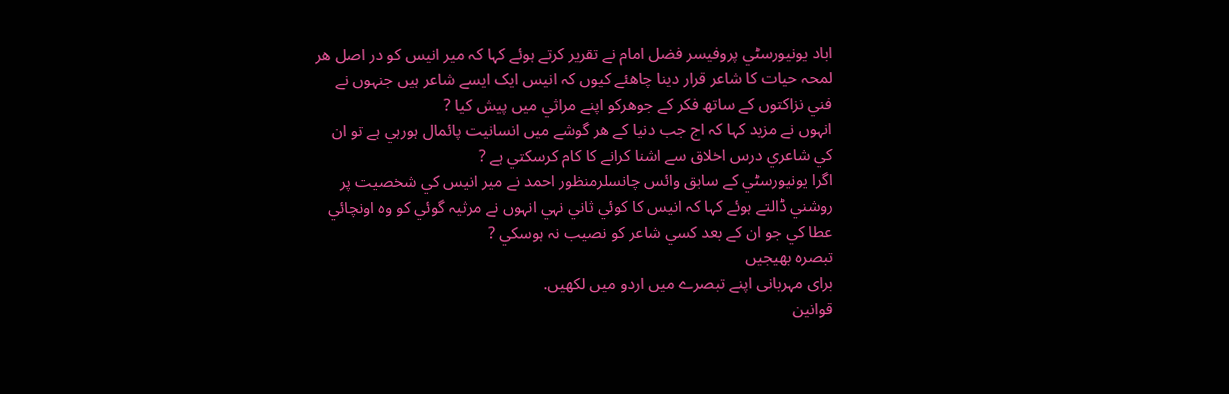اباد يونيورسٹي پروفيسر فضل امام نے تقرير کرتے ہوئے کہا کہ مير انيس کو در اصل ھر لمحہ حيات کا شاعر قرار دينا چاھئے کيوں کہ انيس ايک ايسے شاعر ہيں جنہوں نے فني نزاکتوں کے ساتھ فکر کے جوھرکو اپنے مراثي ميں پيش کيا ?
انہوں نے مزيد کہا کہ اج جب دنيا کے ھر گوشے ميں انسانيت پائمال ہورہي ہے تو ان کي شاعري درس اخلاق سے اشنا کرانے کا کام کرسکتي ہے ?
اگرا يونيورسٹي کے سابق وائس چانسلرمنظور احمد نے مير انيس کي شخصيت پر روشني ڈالتے ہوئے کہا کہ انيس کا کوئي ثاني نہي انہوں نے مرثيہ گوئي کو وہ اونچائي عطا کي جو ان کے بعد کسي شاعر کو نصيب نہ ہوسکي ?
تبصرہ بھیجیں
برای مہربانی اپنے تبصرے میں اردو میں لکھیں.
قوانین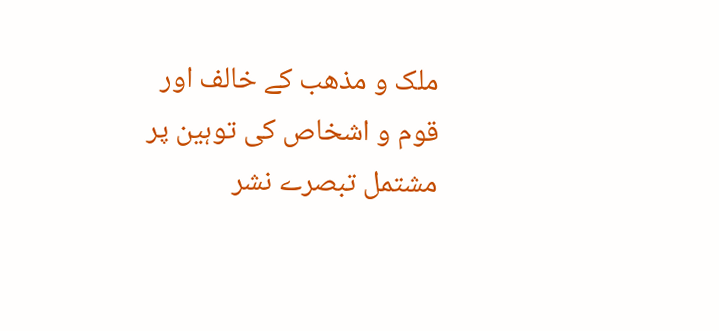ملک و مذھب کے خالف اور قوم و اشخاص کی توہین پر مشتمل تبصرے نشر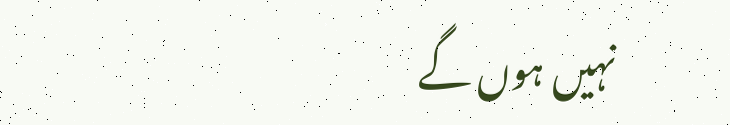نہیں ہوں گے